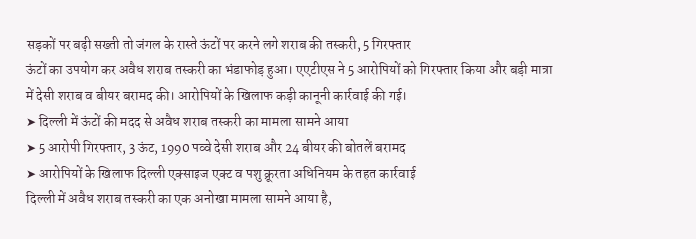सड़कों पर बढ़ी सख्ती तो जंगल के रास्ते ऊंटों पर करने लगे शराब की तस्करी, 5 गिरफ्तार
ऊंटों का उपयोग कर अवैध शराब तस्करी का भंडाफोड़ हुआ। एएटीएस ने 5 आरोपियों को गिरफ्तार किया और बड़ी मात्रा में देसी शराब व बीयर बरामद की। आरोपियों के खिलाफ कड़ी कानूनी कार्रवाई की गई।
➤ दिल्ली में ऊंटों की मदद से अवैध शराब तस्करी का मामला सामने आया
➤ 5 आरोपी गिरफ्तार, 3 ऊंट, 1990 पव्वे देसी शराब और 24 बीयर की बोतलें बरामद
➤ आरोपियों के खिलाफ दिल्ली एक्साइज एक्ट व पशु क्रूरता अधिनियम के तहत कार्रवाई
दिल्ली में अवैध शराब तस्करी का एक अनोखा मामला सामने आया है,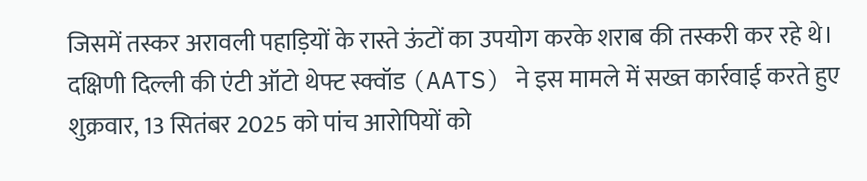जिसमें तस्कर अरावली पहाड़ियों के रास्ते ऊंटों का उपयोग करके शराब की तस्करी कर रहे थे। दक्षिणी दिल्ली की एंटी ऑटो थेफ्ट स्क्वॉड (AATS) ने इस मामले में सख्त कार्रवाई करते हुए शुक्रवार, 13 सितंबर 2025 को पांच आरोपियों को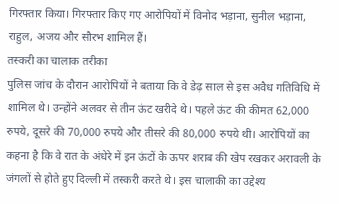गिरफ्तार किया। गिरफ्तार किए गए आरोपियों में विनोद भड़ाना, सुनील भड़ाना, राहुल, अजय और सौरभ शामिल हैं।
तस्करी का चालाक तरीका
पुलिस जांच के दौरान आरोपियों ने बताया कि वे डेढ़ साल से इस अवैध गतिविधि में शामिल थे। उन्होंने अलवर से तीन ऊंट खरीदे थे। पहले ऊंट की कीमत 62,000 रुपये, दूसरे की 70,000 रुपये और तीसरे की 80,000 रुपये थी। आरोपियों का कहना है कि वे रात के अंधेरे में इन ऊंटों के ऊपर शराब की खेप रखकर अरावली के जंगलों से होते हुए दिल्ली में तस्करी करते थे। इस चालाकी का उद्देश्य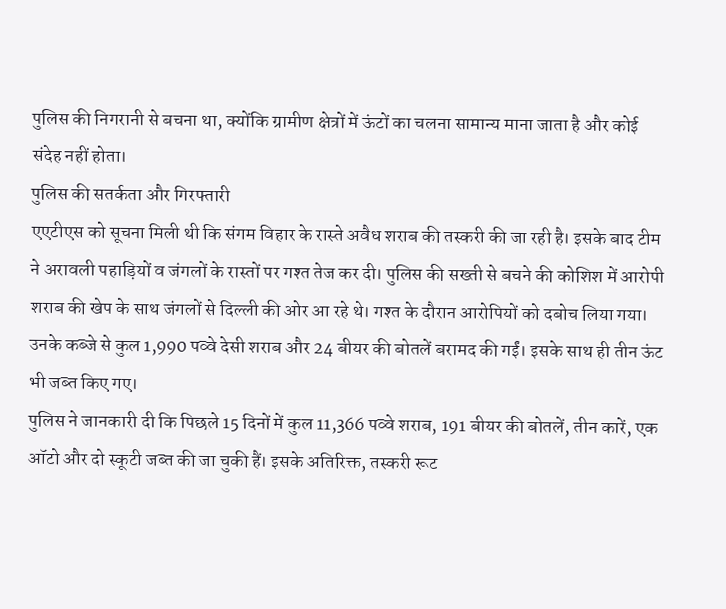पुलिस की निगरानी से बचना था, क्योंकि ग्रामीण क्षेत्रों में ऊंटों का चलना सामान्य माना जाता है और कोई संदेह नहीं होता।
पुलिस की सतर्कता और गिरफ्तारी
एएटीएस को सूचना मिली थी कि संगम विहार के रास्ते अवैध शराब की तस्करी की जा रही है। इसके बाद टीम ने अरावली पहाड़ियों व जंगलों के रास्तों पर गश्त तेज कर दी। पुलिस की सख्ती से बचने की कोशिश में आरोपी शराब की खेप के साथ जंगलों से दिल्ली की ओर आ रहे थे। गश्त के दौरान आरोपियों को दबोच लिया गया। उनके कब्जे से कुल 1,990 पव्वे देसी शराब और 24 बीयर की बोतलें बरामद की गईं। इसके साथ ही तीन ऊंट भी जब्त किए गए।
पुलिस ने जानकारी दी कि पिछले 15 दिनों में कुल 11,366 पव्वे शराब, 191 बीयर की बोतलें, तीन कारें, एक ऑटो और दो स्कूटी जब्त की जा चुकी हैं। इसके अतिरिक्त, तस्करी रूट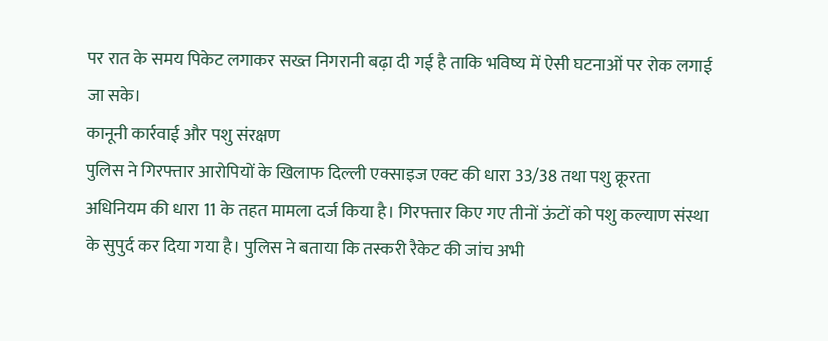पर रात के समय पिकेट लगाकर सख्त निगरानी बढ़ा दी गई है ताकि भविष्य में ऐसी घटनाओं पर रोक लगाई जा सके।
कानूनी कार्रवाई और पशु संरक्षण
पुलिस ने गिरफ्तार आरोपियों के खिलाफ दिल्ली एक्साइज एक्ट की धारा 33/38 तथा पशु क्रूरता अधिनियम की धारा 11 के तहत मामला दर्ज किया है। गिरफ्तार किए गए तीनों ऊंटों को पशु कल्याण संस्था के सुपुर्द कर दिया गया है। पुलिस ने बताया कि तस्करी रैकेट की जांच अभी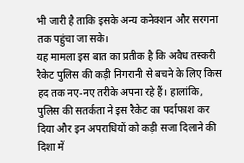भी जारी है ताकि इसके अन्य कनेक्शन और सरगना तक पहुंचा जा सके।
यह मामला इस बात का प्रतीक है कि अवैध तस्करी रैकेट पुलिस की कड़ी निगरानी से बचने के लिए किस हद तक नए-नए तरीके अपना रहे हैं। हालांकि, पुलिस की सतर्कता ने इस रैकेट का पर्दाफाश कर दिया और इन अपराधियों को कड़ी सजा दिलाने की दिशा में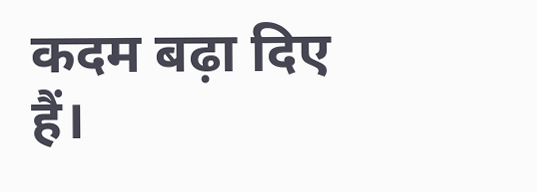कदम बढ़ा दिए हैं।